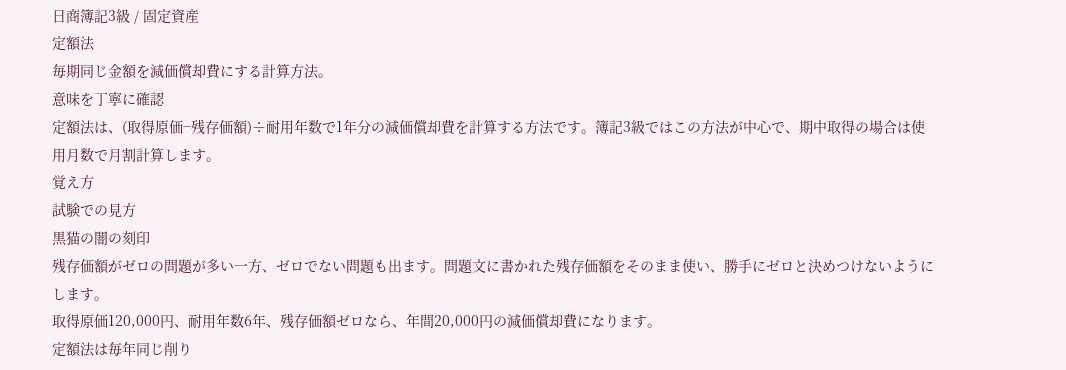日商簿記3級 / 固定資産
定額法
毎期同じ金額を減価償却費にする計算方法。
意味を丁寧に確認
定額法は、(取得原価−残存価額)÷耐用年数で1年分の減価償却費を計算する方法です。簿記3級ではこの方法が中心で、期中取得の場合は使用月数で月割計算します。
覚え方
試験での見方
黒猫の闇の刻印
残存価額がゼロの問題が多い一方、ゼロでない問題も出ます。問題文に書かれた残存価額をそのまま使い、勝手にゼロと決めつけないようにします。
取得原価120,000円、耐用年数6年、残存価額ゼロなら、年間20,000円の減価償却費になります。
定額法は毎年同じ削り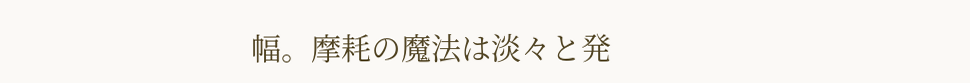幅。摩耗の魔法は淡々と発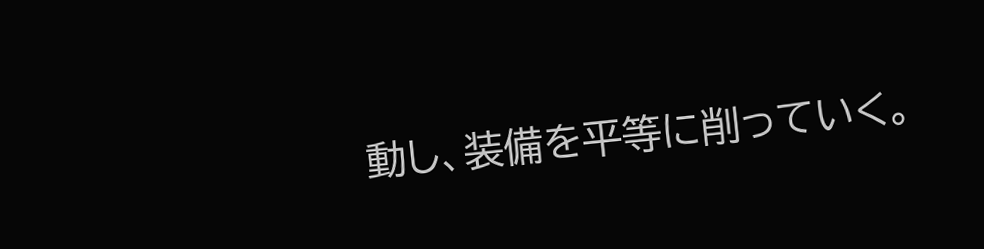動し、装備を平等に削っていく。